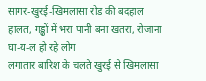सागर-खुरई-खिमलासा रोड की बदहाल हालत, गड्ढों में भरा पानी बना खतरा, रोजाना घा-य-ल हो रहे लोग
लगातार बारिश के चलते खुरई से खिमलासा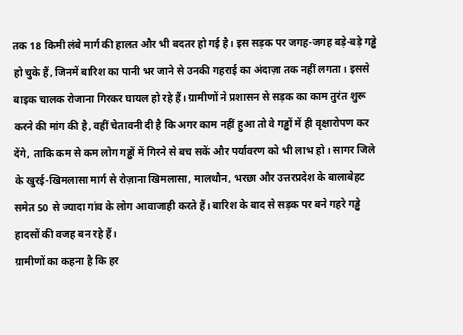तक 18 किमी लंबे मार्ग की हालत और भी बदतर हो गई है। इस सड़क पर जगह-जगह बड़े-बड़े गड्ढे हो चुके हैं, जिनमें बारिश का पानी भर जाने से उनकी गहराई का अंदाज़ा तक नहीं लगता। इससे बाइक चालक रोजाना गिरकर घायल हो रहे हैं। ग्रामीणों ने प्रशासन से सड़क का काम तुरंत शुरू करने की मांग की है, वहीं चेतावनी दी है कि अगर काम नहीं हुआ तो वे गड्ढों में ही वृक्षारोपण कर देंगे, ताकि कम से कम लोग गड्ढों में गिरने से बच सकें और पर्यावरण को भी लाभ हो। सागर जिले के खुरई-खिमलासा मार्ग से रोज़ाना खिमलासा, मालथौन, भरछा और उत्तरप्रदेश के बालाबेहट समेत 50 से ज्यादा गांव के लोग आवाजाही करते हैं। बारिश के बाद से सड़क पर बने गहरे गड्ढे हादसों की वजह बन रहे हैं।
ग्रामीणों का कहना है कि हर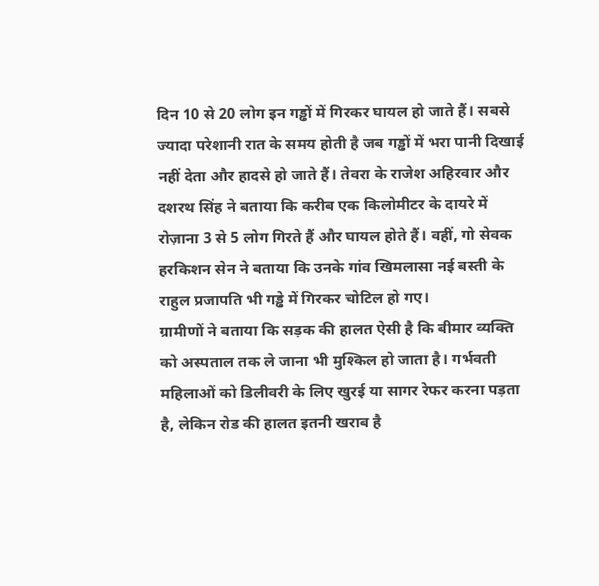दिन 10 से 20 लोग इन गड्ढों में गिरकर घायल हो जाते हैं। सबसे ज्यादा परेशानी रात के समय होती है जब गड्ढों में भरा पानी दिखाई नहीं देता और हादसे हो जाते हैं। तेवरा के राजेश अहिरवार और दशरथ सिंह ने बताया कि करीब एक किलोमीटर के दायरे में रोज़ाना 3 से 5 लोग गिरते हैं और घायल होते हैं। वहीं, गो सेवक हरकिशन सेन ने बताया कि उनके गांव खिमलासा नई बस्ती के राहुल प्रजापति भी गड्ढे में गिरकर चोटिल हो गए।
ग्रामीणों ने बताया कि सड़क की हालत ऐसी है कि बीमार व्यक्ति को अस्पताल तक ले जाना भी मुश्किल हो जाता है। गर्भवती महिलाओं को डिलीवरी के लिए खुरई या सागर रेफर करना पड़ता है, लेकिन रोड की हालत इतनी खराब है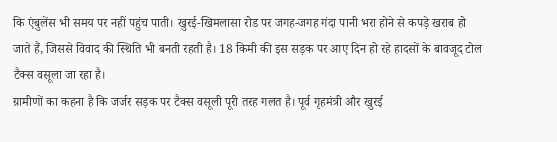कि एंबुलेंस भी समय पर नहीं पहुंच पाती। खुरई-खिमलासा रोड पर जगह-जगह गंदा पानी भरा होने से कपड़े खराब हो जाते हैं, जिससे विवाद की स्थिति भी बनती रहती है। 18 किमी की इस सड़क पर आए दिन हो रहे हादसों के बावजूद टोल टैक्स वसूला जा रहा है।
ग्रामीणों का कहना है कि जर्जर सड़क पर टैक्स वसूली पूरी तरह गलत है। पूर्व गृहमंत्री और खुरई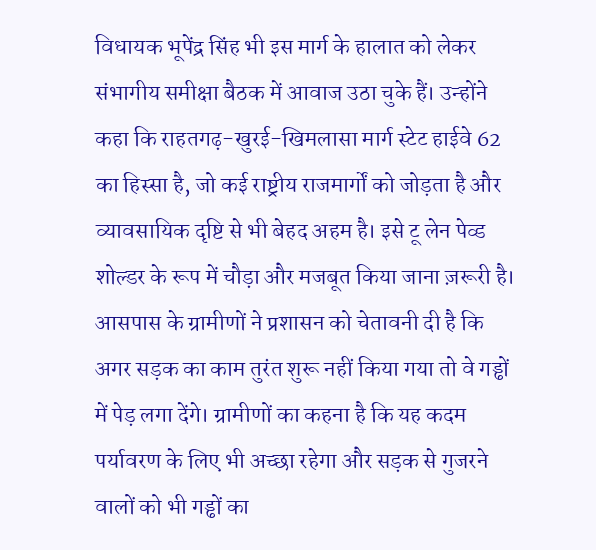विधायक भूपेंद्र सिंह भी इस मार्ग के हालात को लेकर संभागीय समीक्षा बैठक में आवाज उठा चुके हैं। उन्होंने कहा कि राहतगढ़-खुरई-खिमलासा मार्ग स्टेट हाईवे 62 का हिस्सा है, जो कई राष्ट्रीय राजमार्गों को जोड़ता है और व्यावसायिक दृष्टि से भी बेहद अहम है। इसे टू लेन पेव्ड शोल्डर के रूप में चौड़ा और मजबूत किया जाना ज़रूरी है। आसपास के ग्रामीणों ने प्रशासन को चेतावनी दी है कि अगर सड़क का काम तुरंत शुरू नहीं किया गया तो वे गड्ढों में पेड़ लगा देंगे। ग्रामीणों का कहना है कि यह कदम पर्यावरण के लिए भी अच्छा रहेगा और सड़क से गुजरने वालों को भी गड्ढों का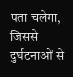पता चलेगा, जिससे दुर्घटनाओं से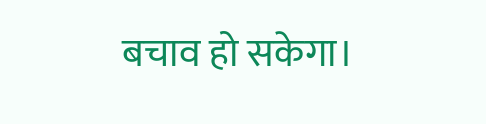बचाव हो सकेगा।